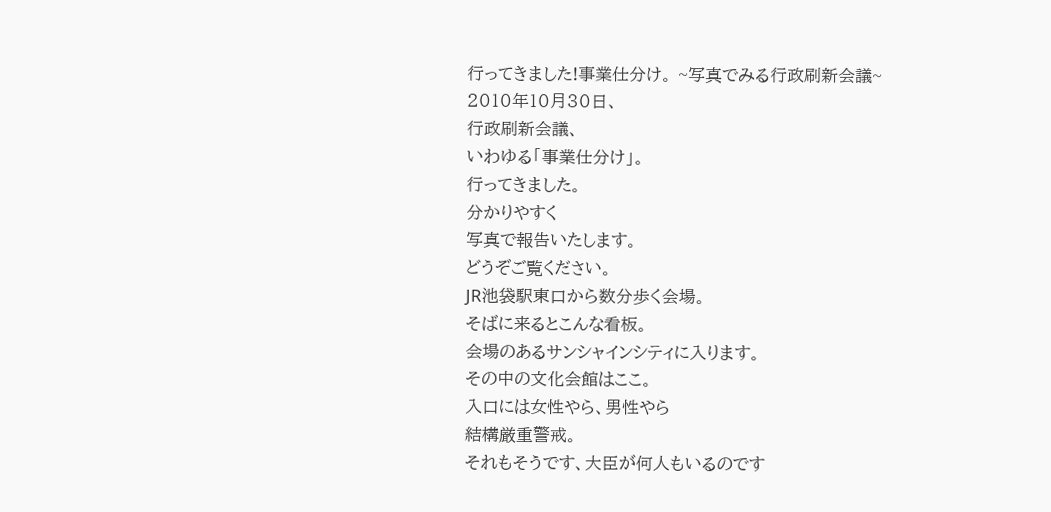行ってきました!事業仕分け。 ~写真でみる行政刷新会議~
2010年10月30日、
行政刷新会議、
いわゆる「事業仕分け」。
行ってきました。
分かりやすく
写真で報告いたします。
どうぞご覧ください。
JR池袋駅東口から数分歩く会場。
そばに来るとこんな看板。
会場のあるサンシャインシティに入ります。
その中の文化会館はここ。
入口には女性やら、男性やら
結構厳重警戒。
それもそうです、大臣が何人もいるのです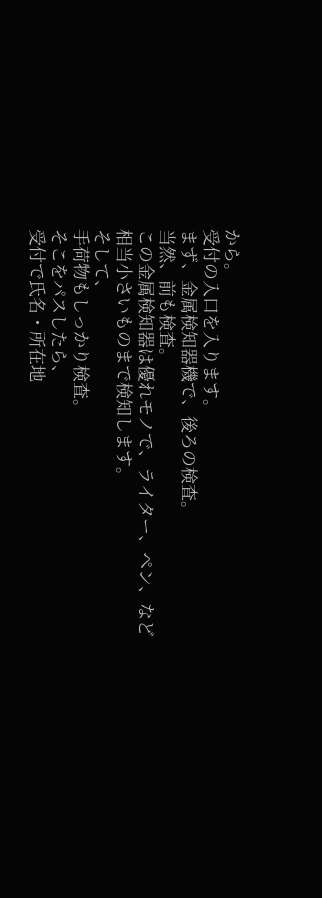から。
受付の入口を入ります。
まず、金属検知器機で、後ろの検査。
当然、前も検査。
この金属検知器は優れモノで、ライター、ペン、など
相当小さいものまで検知します。
そして、
手荷物もしっかり検査。
そこをパスしたら、
受付で氏名・所在地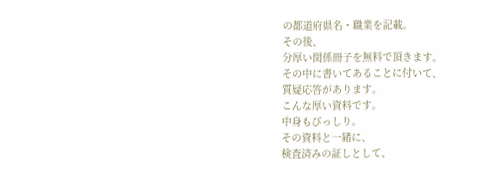の都道府県名・職業を記載。
その後、
分厚い関係冊子を無料で頂きます。
その中に書いてあることに付いて、
質疑応答があります。
こんな厚い資料です。
中身もびっしり。
その資料と一緒に、
検査済みの証しとして、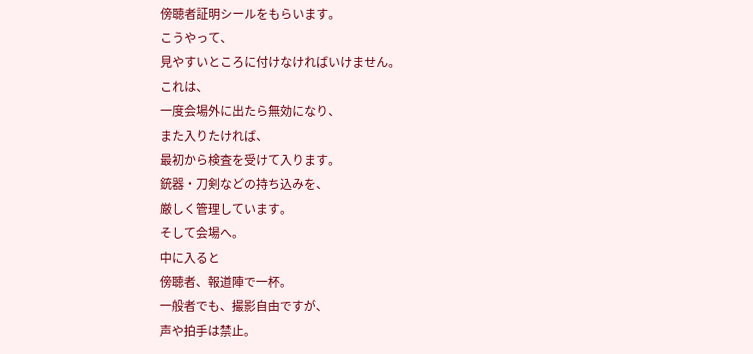傍聴者証明シールをもらいます。
こうやって、
見やすいところに付けなければいけません。
これは、
一度会場外に出たら無効になり、
また入りたければ、
最初から検査を受けて入ります。
銃器・刀剣などの持ち込みを、
厳しく管理しています。
そして会場へ。
中に入ると
傍聴者、報道陣で一杯。
一般者でも、撮影自由ですが、
声や拍手は禁止。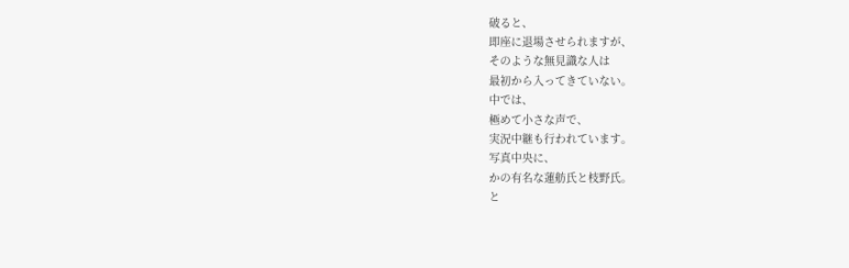破ると、
即座に退場させられますが、
そのような無見識な人は
最初から入ってきていない。
中では、
極めて小さな声で、
実況中継も行われています。
写真中央に、
かの有名な蓮舫氏と枝野氏。
と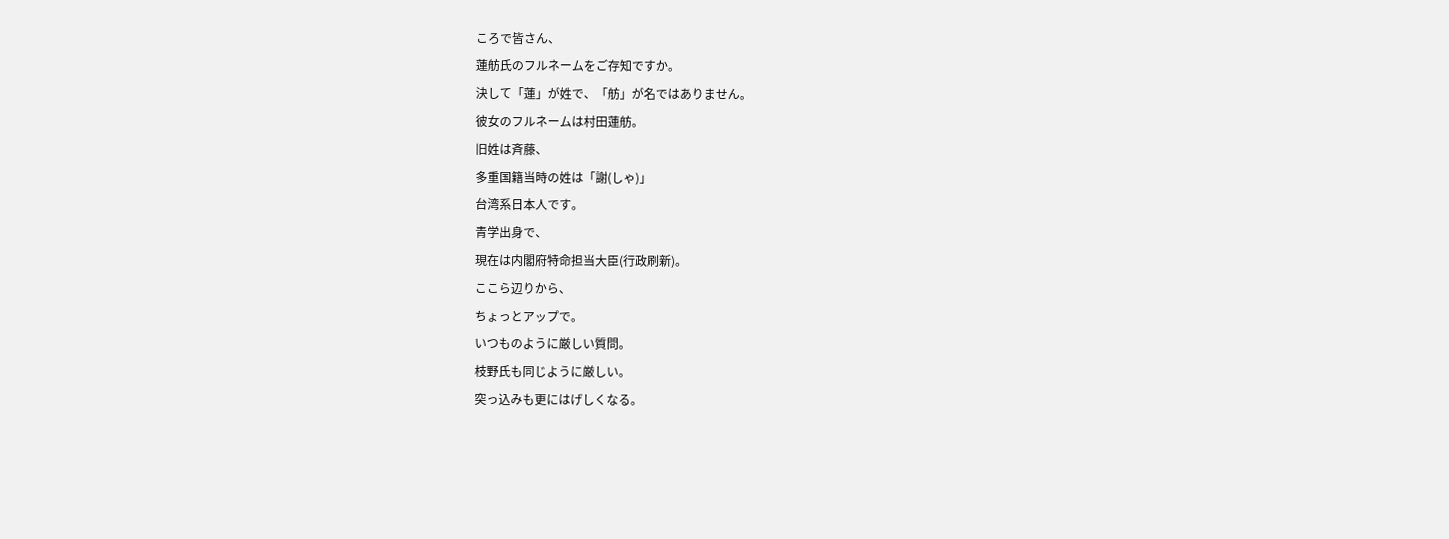ころで皆さん、
蓮舫氏のフルネームをご存知ですか。
決して「蓮」が姓で、「舫」が名ではありません。
彼女のフルネームは村田蓮舫。
旧姓は斉藤、
多重国籍当時の姓は「謝(しゃ)」
台湾系日本人です。
青学出身で、
現在は内閣府特命担当大臣(行政刷新)。
ここら辺りから、
ちょっとアップで。
いつものように厳しい質問。
枝野氏も同じように厳しい。
突っ込みも更にはげしくなる。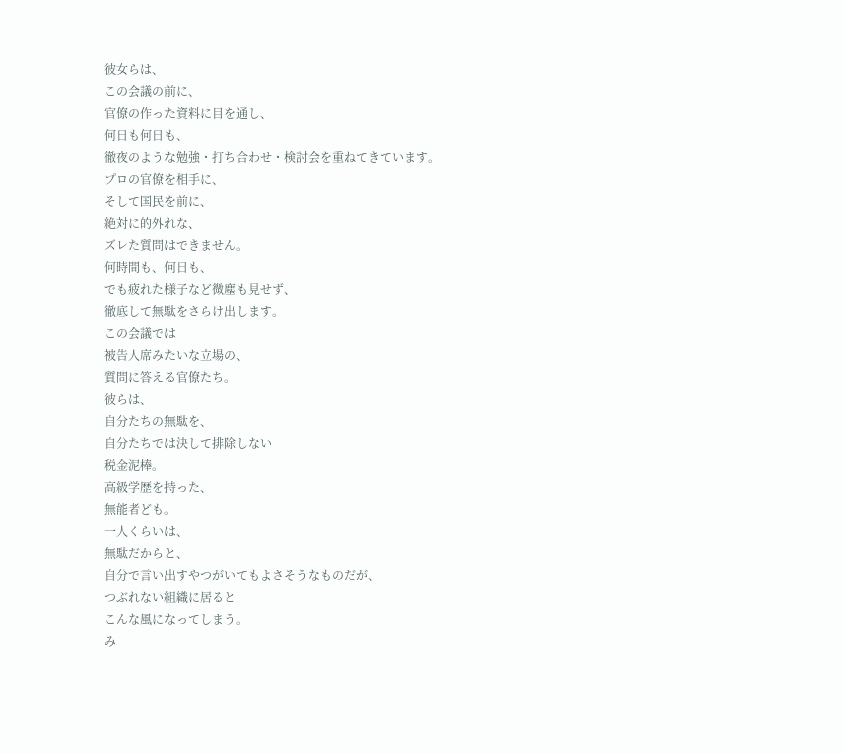彼女らは、
この会議の前に、
官僚の作った資料に目を通し、
何日も何日も、
徹夜のような勉強・打ち合わせ・検討会を重ねてきています。
プロの官僚を相手に、
そして国民を前に、
絶対に的外れな、
ズレた質問はできません。
何時間も、何日も、
でも疲れた様子など微塵も見せず、
徹底して無駄をさらけ出します。
この会議では
被告人席みたいな立場の、
質問に答える官僚たち。
彼らは、
自分たちの無駄を、
自分たちでは決して排除しない
税金泥棒。
高級学歴を持った、
無能者ども。
一人くらいは、
無駄だからと、
自分で言い出すやつがいてもよさそうなものだが、
つぶれない組織に居ると
こんな風になってしまう。
み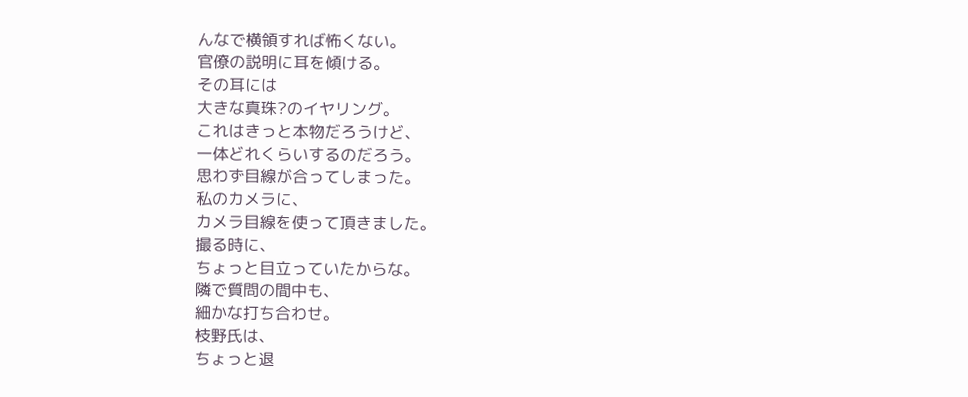んなで横領すれば怖くない。
官僚の説明に耳を傾ける。
その耳には
大きな真珠?のイヤリング。
これはきっと本物だろうけど、
一体どれくらいするのだろう。
思わず目線が合ってしまった。
私のカメラに、
カメラ目線を使って頂きました。
撮る時に、
ちょっと目立っていたからな。
隣で質問の間中も、
細かな打ち合わせ。
枝野氏は、
ちょっと退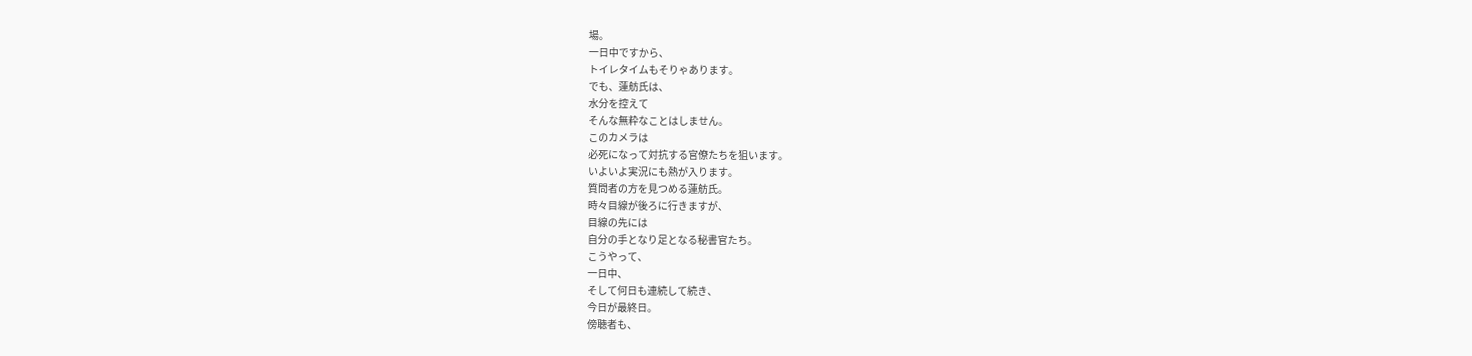場。
一日中ですから、
トイレタイムもそりゃあります。
でも、蓮舫氏は、
水分を控えて
そんな無粋なことはしません。
このカメラは
必死になって対抗する官僚たちを狙います。
いよいよ実況にも熱が入ります。
質問者の方を見つめる蓮舫氏。
時々目線が後ろに行きますが、
目線の先には
自分の手となり足となる秘書官たち。
こうやって、
一日中、
そして何日も連続して続き、
今日が最終日。
傍聴者も、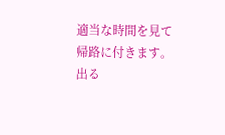適当な時間を見て
帰路に付きます。
出る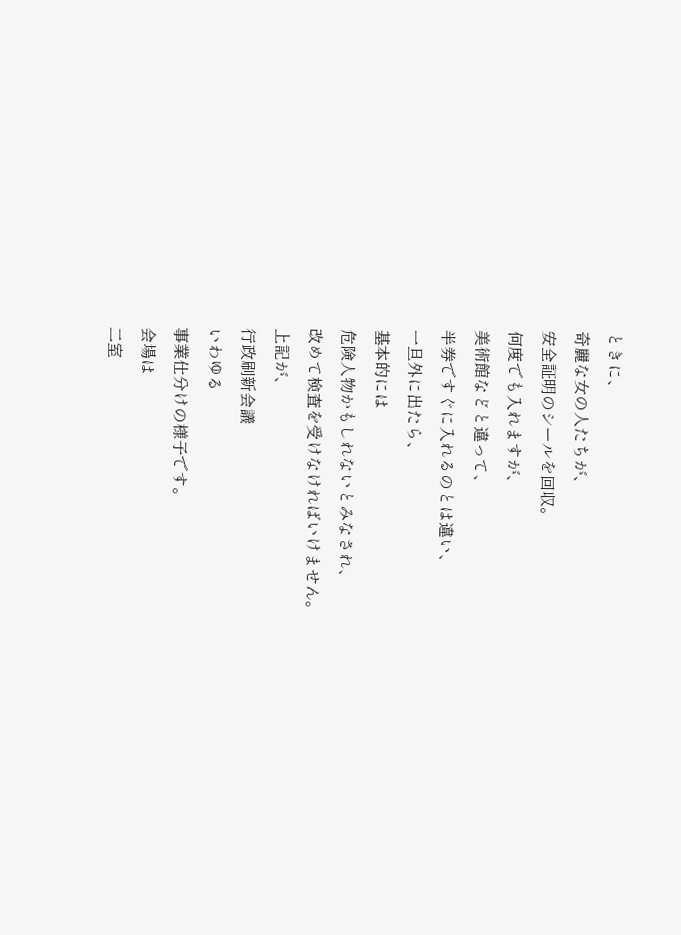ときに、
奇麗な女の人たちが、
安全証明のシールを回収。
何度でも入れますが、
美術館などと違って、
半券ですぐに入れるのとは違い、
一旦外に出たら、
基本的には
危険人物かもしれないとみなされ、
改めて検査を受けなければいけません。
上記が、
行政刷新会議
いわゆる
事業仕分けの様子です。
会場は
二室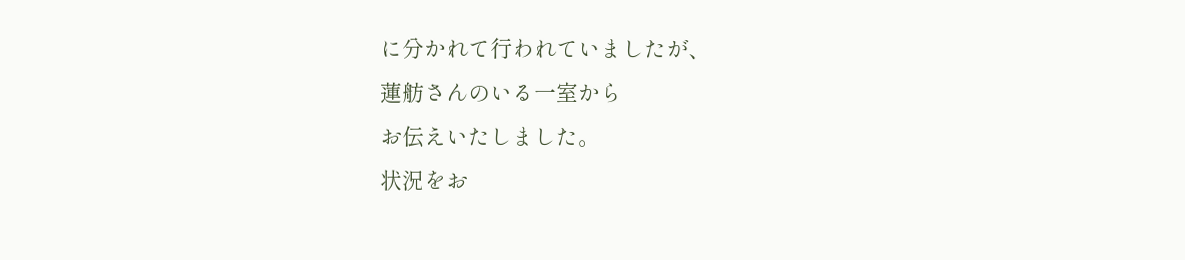に分かれて行われていましたが、
蓮舫さんのいる一室から
お伝えいたしました。
状況をお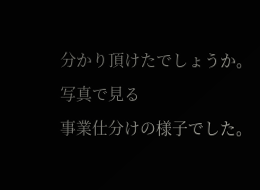分かり頂けたでしょうか。
写真で見る
事業仕分けの様子でした。